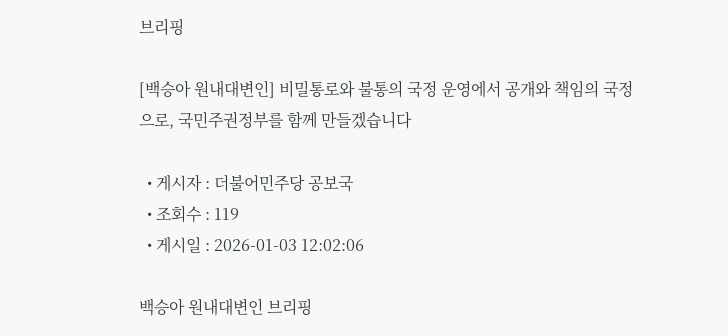브리핑

[백승아 원내대변인] 비밀통로와 불통의 국정 운영에서 공개와 책임의 국정으로, 국민주권정부를 함께 만들겠습니다

  • 게시자 : 더불어민주당 공보국
  • 조회수 : 119
  • 게시일 : 2026-01-03 12:02:06

백승아 원내대변인 브리핑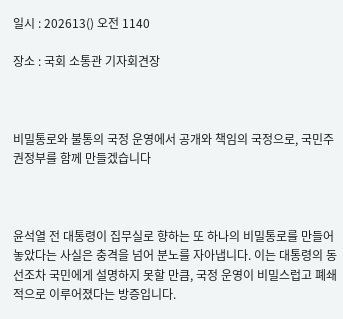일시 : 202613() 오전 1140

장소 : 국회 소통관 기자회견장



비밀통로와 불통의 국정 운영에서 공개와 책임의 국정으로, 국민주권정부를 함께 만들겠습니다



윤석열 전 대통령이 집무실로 향하는 또 하나의 비밀통로를 만들어 놓았다는 사실은 충격을 넘어 분노를 자아냅니다. 이는 대통령의 동선조차 국민에게 설명하지 못할 만큼, 국정 운영이 비밀스럽고 폐쇄적으로 이루어졌다는 방증입니다.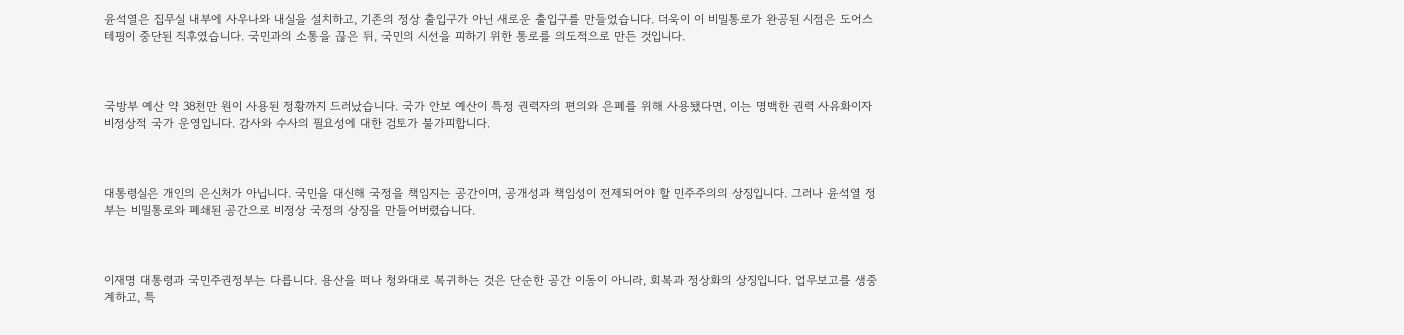윤석열은 집무실 내부에 사우나와 내실을 설치하고, 기존의 정상 출입구가 아닌 새로운 출입구를 만들었습니다. 더욱이 이 비밀통로가 완공된 시점은 도어스테핑이 중단된 직후였습니다. 국민과의 소통을 끊은 뒤, 국민의 시선을 피하기 위한 통로를 의도적으로 만든 것입니다.



국방부 예산 약 38천만 원이 사용된 정황까지 드러났습니다. 국가 안보 예산이 특정 권력자의 편의와 은폐를 위해 사용됐다면, 이는 명백한 권력 사유화이자 비정상적 국가 운영입니다. 감사와 수사의 필요성에 대한 검토가 불가피합니다.



대통령실은 개인의 은신처가 아닙니다. 국민을 대신해 국정을 책임지는 공간이며, 공개성과 책임성이 전제되어야 할 민주주의의 상징입니다. 그러나 윤석열 정부는 비밀통로와 폐쇄된 공간으로 비정상 국정의 상징을 만들어버렸습니다.



이재명 대통령과 국민주권정부는 다릅니다. 용산을 떠나 청와대로 복귀하는 것은 단순한 공간 이동이 아니라, 회복과 정상화의 상징입니다. 업무보고를 생중계하고, 특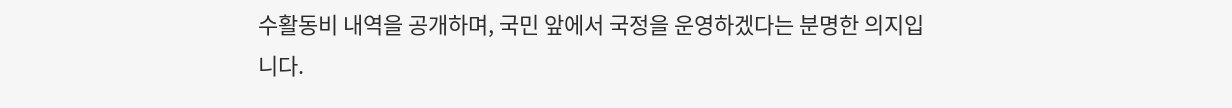수활동비 내역을 공개하며, 국민 앞에서 국정을 운영하겠다는 분명한 의지입니다.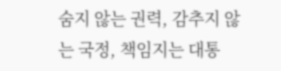숨지 않는 권력, 감추지 않는 국정, 책임지는 대통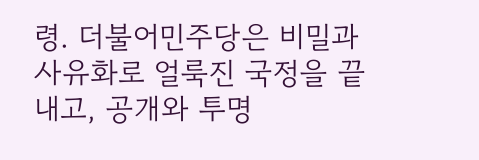령. 더불어민주당은 비밀과 사유화로 얼룩진 국정을 끝내고, 공개와 투명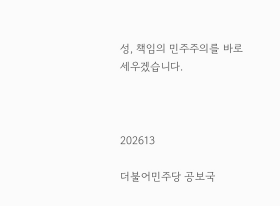성, 책임의 민주주의를 바로 세우겠습니다.



202613

더불어민주당 공보국